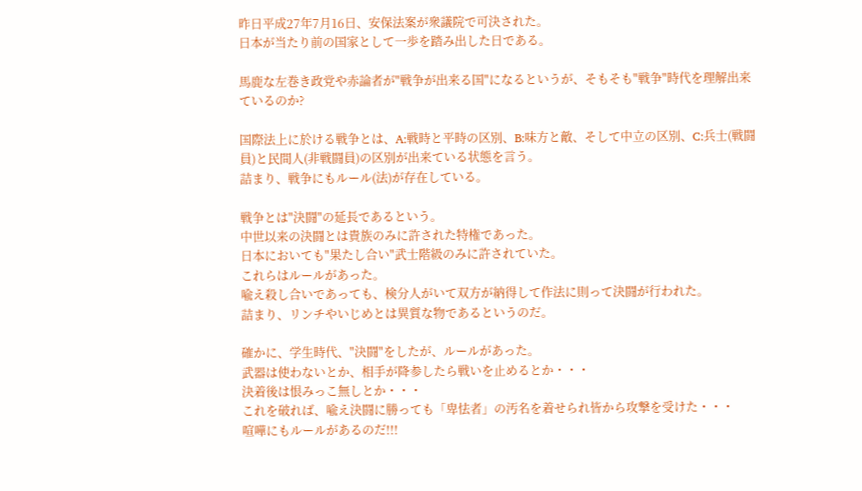昨日平成27年7月16日、安保法案が衆議院で可決された。
日本が当たり前の国家として一歩を踏み出した日である。

馬鹿な左巻き政党や赤論者が"戦争が出来る国"になるというが、そもそも"戦争"時代を理解出来ているのか?

国際法上に於ける戦争とは、A:戦時と平時の区別、B:味方と敵、そして中立の区別、C:兵士(戦闘員)と民間人(非戦闘員)の区別が出来ている状態を言う。
詰まり、戦争にもルール(法)が存在している。

戦争とは"決闘"の延長であるという。
中世以来の決闘とは貴族のみに許された特権であった。
日本においても"果たし合い"武士階級のみに許されていた。
これらはルールがあった。
喩え殺し合いであっても、検分人がいて双方が納得して作法に則って決闘が行われた。
詰まり、リンチやいじめとは異質な物であるというのだ。

確かに、学生時代、"決闘"をしたが、ルールがあった。
武器は使わないとか、相手が降参したら戦いを止めるとか・・・
決着後は恨みっこ無しとか・・・
これを破れば、喩え決闘に勝っても「卑怯者」の汚名を着せられ皆から攻撃を受けた・・・
喧嘩にもルールがあるのだ!!!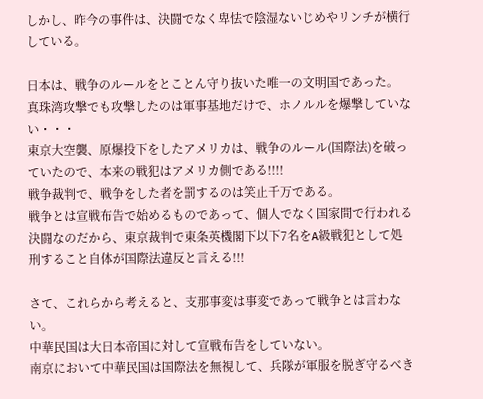しかし、昨今の事件は、決闘でなく卑怯で陰湿ないじめやリンチが横行している。

日本は、戦争のルールをとことん守り抜いた唯一の文明国であった。
真珠湾攻撃でも攻撃したのは軍事基地だけで、ホノルルを爆撃していない・・・
東京大空襲、原爆投下をしたアメリカは、戦争のルール(国際法)を破っていたので、本来の戦犯はアメリカ側である!!!!
戦争裁判で、戦争をした者を罰するのは笑止千万である。
戦争とは宣戦布告で始めるものであって、個人でなく国家間で行われる決闘なのだから、東京裁判で東条英機閣下以下7名をA級戦犯として処刑すること自体が国際法違反と言える!!!

さて、これらから考えると、支那事変は事変であって戦争とは言わない。
中華民国は大日本帝国に対して宣戦布告をしていない。
南京において中華民国は国際法を無視して、兵隊が軍服を脱ぎ守るべき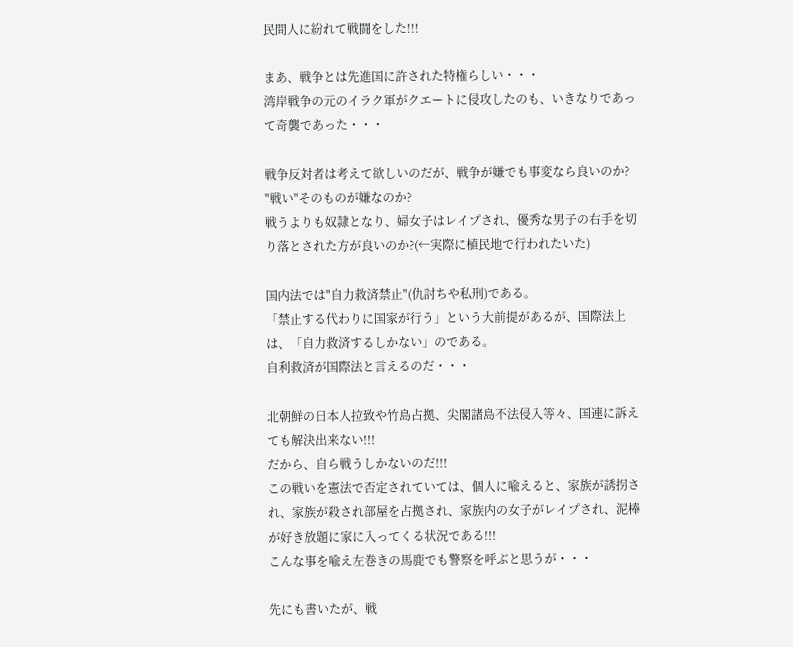民間人に紛れて戦闘をした!!!

まあ、戦争とは先進国に許された特権らしい・・・
湾岸戦争の元のイラク軍がクエートに侵攻したのも、いきなりであって奇襲であった・・・

戦争反対者は考えて欲しいのだが、戦争が嫌でも事変なら良いのか?
"戦い"そのものが嫌なのか?
戦うよりも奴隷となり、婦女子はレイプされ、優秀な男子の右手を切り落とされた方が良いのか?(←実際に植民地で行われたいた)

国内法では"自力救済禁止"(仇討ちや私刑)である。
「禁止する代わりに国家が行う」という大前提があるが、国際法上は、「自力救済するしかない」のである。
自利救済が国際法と言えるのだ・・・

北朝鮮の日本人拉致や竹島占拠、尖閣諸島不法侵入等々、国連に訴えても解決出来ない!!!
だから、自ら戦うしかないのだ!!!
この戦いを憲法で否定されていては、個人に喩えると、家族が誘拐され、家族が殺され部屋を占拠され、家族内の女子がレイプされ、泥棒が好き放題に家に入ってくる状況である!!!
こんな事を喩え左巻きの馬鹿でも警察を呼ぶと思うが・・・

先にも書いたが、戦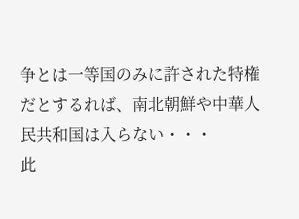争とは一等国のみに許された特権だとするれば、南北朝鮮や中華人民共和国は入らない・・・
此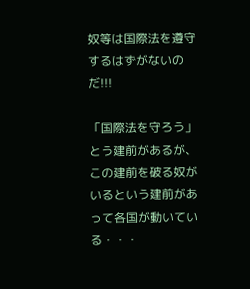奴等は国際法を遵守するはずがないのだ!!!

「国際法を守ろう」とう建前があるが、この建前を破る奴がいるという建前があって各国が動いている・・・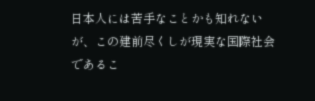日本人には苦手なことかも知れないが、この建前尽くしが現実な国際社会であるこ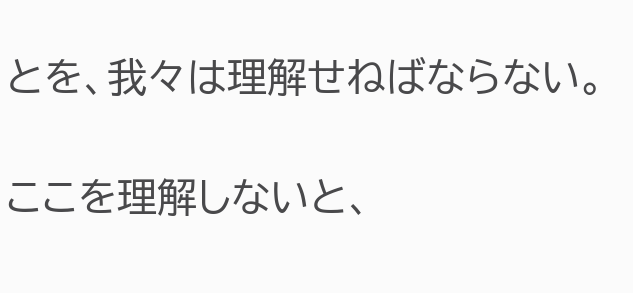とを、我々は理解せねばならない。

ここを理解しないと、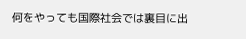何をやっても国際社会では裏目に出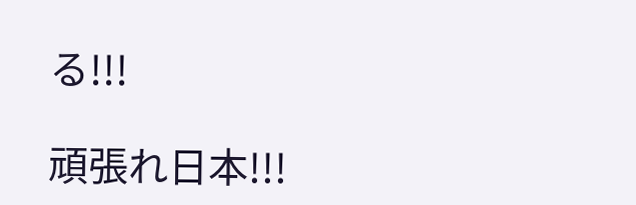る!!!

頑張れ日本!!!